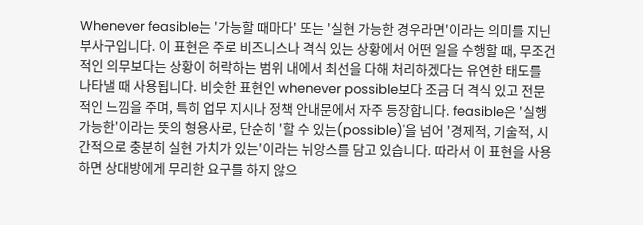Whenever feasible는 '가능할 때마다' 또는 '실현 가능한 경우라면'이라는 의미를 지닌 부사구입니다. 이 표현은 주로 비즈니스나 격식 있는 상황에서 어떤 일을 수행할 때, 무조건적인 의무보다는 상황이 허락하는 범위 내에서 최선을 다해 처리하겠다는 유연한 태도를 나타낼 때 사용됩니다. 비슷한 표현인 whenever possible보다 조금 더 격식 있고 전문적인 느낌을 주며, 특히 업무 지시나 정책 안내문에서 자주 등장합니다. feasible은 '실행 가능한'이라는 뜻의 형용사로, 단순히 '할 수 있는(possible)'을 넘어 '경제적, 기술적, 시간적으로 충분히 실현 가치가 있는'이라는 뉘앙스를 담고 있습니다. 따라서 이 표현을 사용하면 상대방에게 무리한 요구를 하지 않으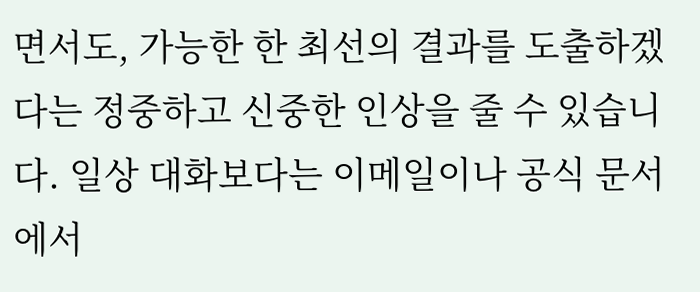면서도, 가능한 한 최선의 결과를 도출하겠다는 정중하고 신중한 인상을 줄 수 있습니다. 일상 대화보다는 이메일이나 공식 문서에서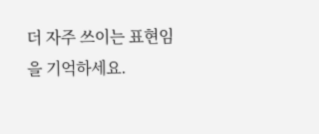더 자주 쓰이는 표현임을 기억하세요.